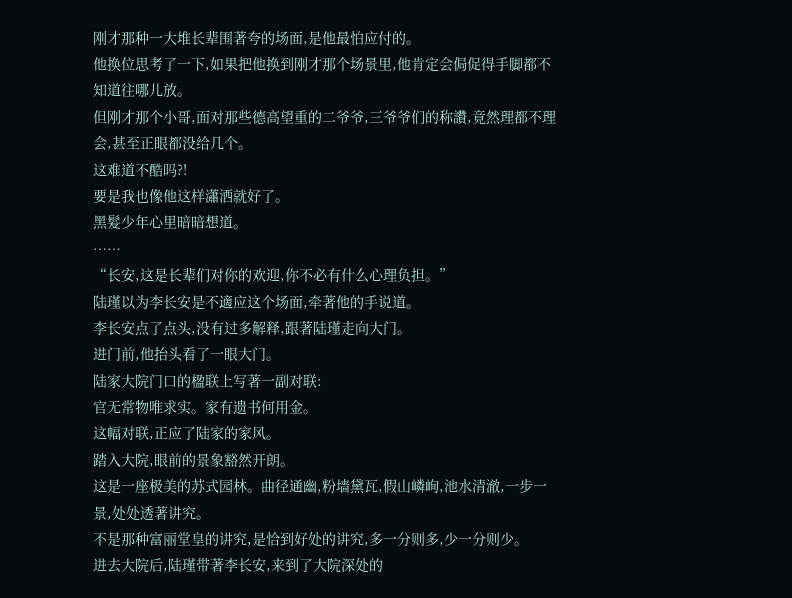刚才那种一大堆长辈围著夸的场面,是他最怕应付的。
他换位思考了一下,如果把他换到刚才那个场景里,他肯定会侷促得手脚都不知道往哪儿放。
但刚才那个小哥,面对那些德高望重的二爷爷,三爷爷们的称讚,竟然理都不理会,甚至正眼都没给几个。
这难道不酷吗?!
要是我也像他这样瀟洒就好了。
黑髮少年心里暗暗想道。
……
“长安,这是长辈们对你的欢迎,你不必有什么心理负担。”
陆瑾以为李长安是不適应这个场面,牵著他的手说道。
李长安点了点头,没有过多解释,跟著陆瑾走向大门。
进门前,他抬头看了一眼大门。
陆家大院门口的楹联上写著一副对联:
官无常物唯求实。家有遗书何用金。
这幅对联,正应了陆家的家风。
踏入大院,眼前的景象豁然开朗。
这是一座极美的苏式园林。曲径通幽,粉墙黛瓦,假山嶙峋,池水清澈,一步一景,处处透著讲究。
不是那种富丽堂皇的讲究,是恰到好处的讲究,多一分则多,少一分则少。
进去大院后,陆瑾带著李长安,来到了大院深处的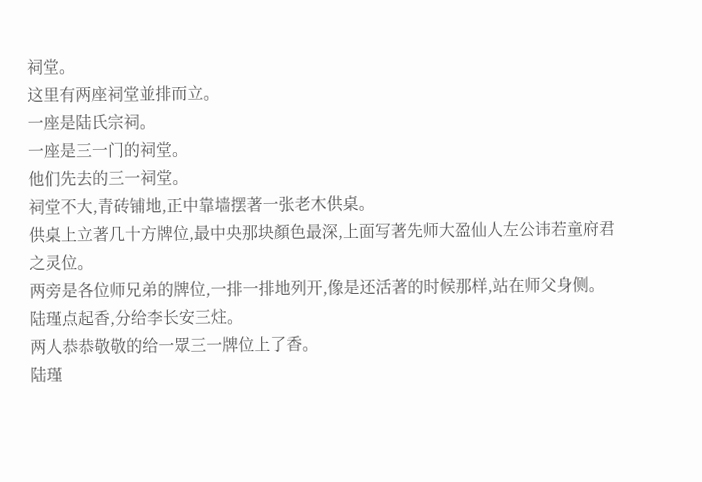祠堂。
这里有两座祠堂並排而立。
一座是陆氏宗祠。
一座是三一门的祠堂。
他们先去的三一祠堂。
祠堂不大,青砖铺地,正中靠墙摆著一张老木供桌。
供桌上立著几十方牌位,最中央那块顏色最深,上面写著先师大盈仙人左公讳若童府君之灵位。
两旁是各位师兄弟的牌位,一排一排地列开,像是还活著的时候那样,站在师父身侧。
陆瑾点起香,分给李长安三炷。
两人恭恭敬敬的给一眾三一牌位上了香。
陆瑾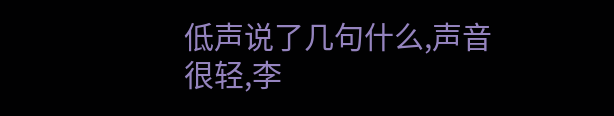低声说了几句什么,声音很轻,李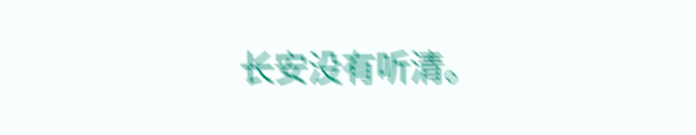长安没有听清。